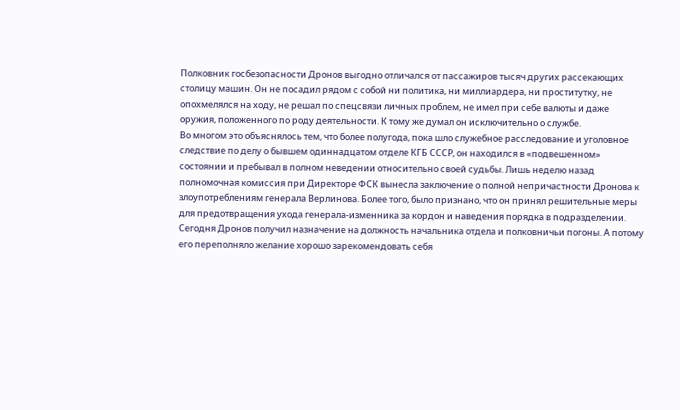Полковник госбезопасности Дронов выгодно отличался от пассажиров тысяч других рассекающих столицу машин. Он не посадил рядом с собой ни политика, ни миллиардера, ни проститутку, не опохмелялся на ходу, не решал по спецсвязи личных проблем, не имел при себе валюты и даже оружия, положенного по роду деятельности. К тому же думал он исключительно о службе.
Во многом это объяснялось тем, что более полугода, пока шло служебное расследование и уголовное следствие по делу о бывшем одиннадцатом отделе КГБ СССР, он находился в «подвешенном» состоянии и пребывал в полном неведении относительно своей судьбы. Лишь неделю назад полномочная комиссия при Директоре ФСК вынесла заключение о полной непричастности Дронова к злоупотреблениям генерала Верлинова. Более того, было признано, что он принял решительные меры для предотвращения ухода генерала-изменника за кордон и наведения порядка в подразделении.
Сегодня Дронов получил назначение на должность начальника отдела и полковничьи погоны. А потому его переполняло желание хорошо зарекомендовать себя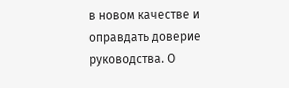в новом качестве и оправдать доверие руководства. О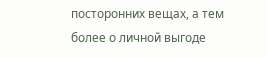посторонних вещах, а тем более о личной выгоде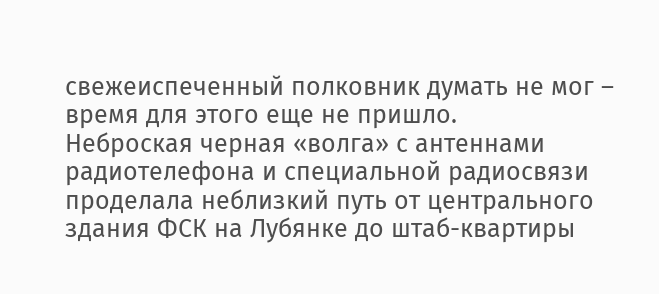свежеиспеченный полковник думать не мог – время для этого еще не пришло.
Неброская черная «волга» с антеннами радиотелефона и специальной радиосвязи проделала неблизкий путь от центрального здания ФСК на Лубянке до штаб-квартиры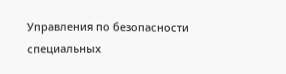Управления по безопасности специальных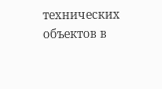технических объектов в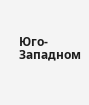Юго-Западном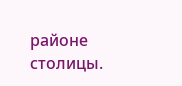районе столицы.